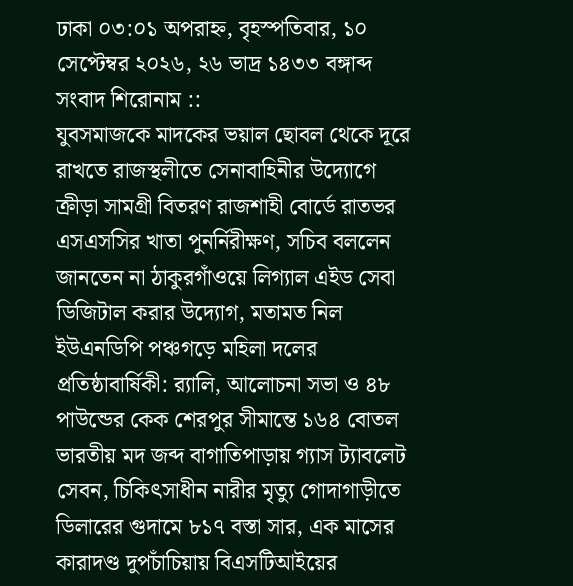ঢাকা ০৩:০১ অপরাহ্ন, বৃহস্পতিবার, ১০ সেপ্টেম্বর ২০২৬, ২৬ ভাদ্র ১৪৩৩ বঙ্গাব্দ
সংবাদ শিরোনাম ::
যুবসমাজকে মাদকের ভয়াল ছোবল থেকে দূরে রাখতে রাজস্থলীতে সেনাবাহিনীর উদ্যোগে ক্রীড়া সামগ্রী বিতরণ রাজশাহী বোর্ডে রাতভর এসএসসির খাতা পুনর্নিরীক্ষণ, সচিব বললেন জানতেন না ঠাকুরগাঁওয়ে লিগ্যাল এইড সেবা ডিজিটাল করার উদ্যোগ, মতামত নিল ইউএনডিপি পঞ্চগড়ে মহিলা দলের প্রতিষ্ঠাবার্ষিকী: র‍্যালি, আলোচনা সভা ও ৪৮ পাউন্ডের কেক শেরপুর সীমান্তে ১৬৪ বোতল ভারতীয় মদ জব্দ বাগাতিপাড়ায় গ্যাস ট্যাবলেট সেবন, চিকিৎসাধীন নারীর মৃত্যু গোদাগাড়ীতে ডিলারের গুদামে ৮১৭ বস্তা সার, এক মাসের কারাদণ্ড দুপচাঁচিয়ায় বিএসটিআইয়ের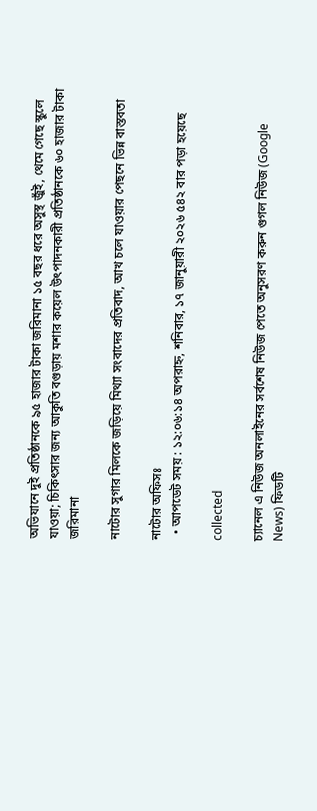অভিযানে দুই প্রতিষ্ঠানকে ৯৫ হাজার টাকা জরিমানা ১৫ বছর ধরে অসুস্থ জুঁই, থেমে গেছে স্কুলে যাওয়া; চিকিৎসার জন্য আকুতি বগুড়ায় মশার কয়েল উৎপাদনকারী প্রতিষ্ঠানকে ৬০ হাজার টাকা জরিমানা

নাটোর সুগার মিলকে জড়িয়ে মিথ্যা সংবাদের প্রতিবাদ, আখ চলে যাওয়ার পেছনে ভিন্ন বাস্তবতা

নাটোর অফিসঃ
  • আপডেট সময় : ১২:০৬:১৪ অপরাহ্ন, শনিবার, ১৭ জানুয়ারী ২০২৬ ৫৪২ বার পড়া হয়েছে

collected

চ্যানেল এ নিউজ অনলাইনের সর্বশেষ নিউজ পেতে অনুসরণ করুন গুগল নিউজ (Google News) ফিডটি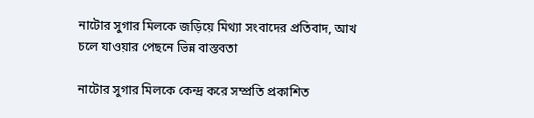নাটোর সুগার মিলকে জড়িয়ে মিথ্যা সংবাদের প্রতিবাদ, আখ চলে যাওয়ার পেছনে ভিন্ন বাস্তবতা

নাটোর সুগার মিলকে কেন্দ্র করে সম্প্রতি প্রকাশিত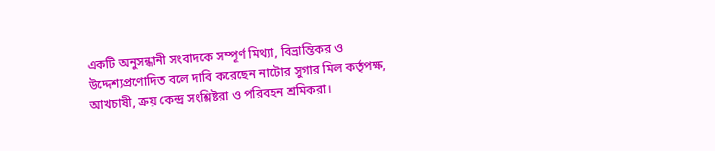একটি অনুসন্ধানী সংবাদকে সম্পূর্ণ মিথ্যা, বিভ্রান্তিকর ও উদ্দেশ্যপ্রণোদিত বলে দাবি করেছেন নাটোর সুগার মিল কর্তৃপক্ষ, আখচাষী, ক্রয় কেন্দ্র সংশ্লিষ্টরা ও পরিবহন শ্রমিকরা।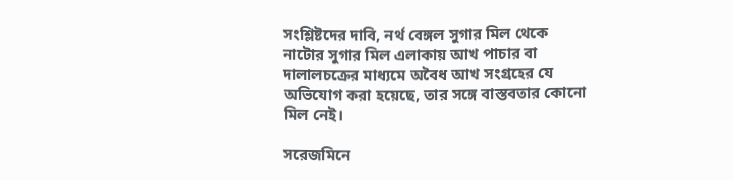সংশ্লিষ্টদের দাবি, নর্থ বেঙ্গল সুগার মিল থেকে নাটোর সুগার মিল এলাকায় আখ পাচার বা দালালচক্রের মাধ্যমে অবৈধ আখ সংগ্রহের যে অভিযোগ করা হয়েছে, তার সঙ্গে বাস্তবতার কোনো মিল নেই।

সরেজমিনে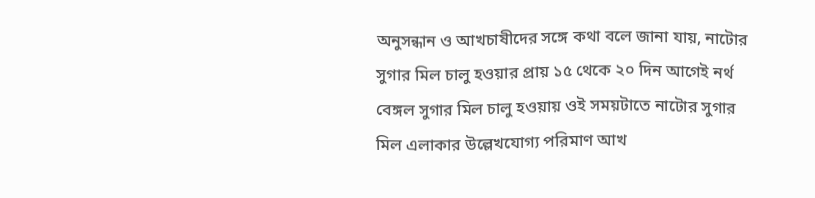অনুসন্ধান ও আখচাষীদের সঙ্গে কথা বলে জানা যায়, নাটোর সুগার মিল চালু হওয়ার প্রায় ১৫ থেকে ২০ দিন আগেই নর্থ বেঙ্গল সুগার মিল চালু হওয়ায় ওই সময়টাতে নাটোর সুগার মিল এলাকার উল্লেখযোগ্য পরিমাণ আখ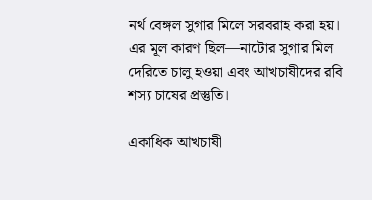নর্থ বেঙ্গল সুগার মিলে সরবরাহ করা হয়। এর মূল কারণ ছিল—নাটোর সুগার মিল দেরিতে চালু হওয়া এবং আখচাষীদের রবি শস্য চাষের প্রস্তুতি।

একাধিক আখচাষী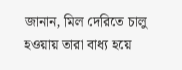জানান, মিল দেরিতে চালু হওয়ায় তারা বাধ্য হয়ে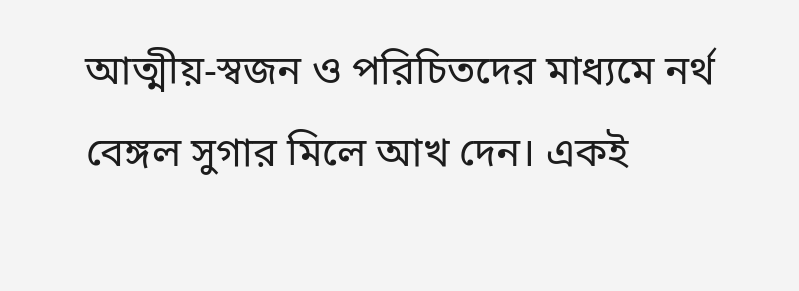আত্মীয়-স্বজন ও পরিচিতদের মাধ্যমে নর্থ বেঙ্গল সুগার মিলে আখ দেন। একই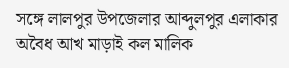সঙ্গে লালপুর উপজেলার আব্দুলপুর এলাকার অবৈধ আখ মাড়াই কল মালিক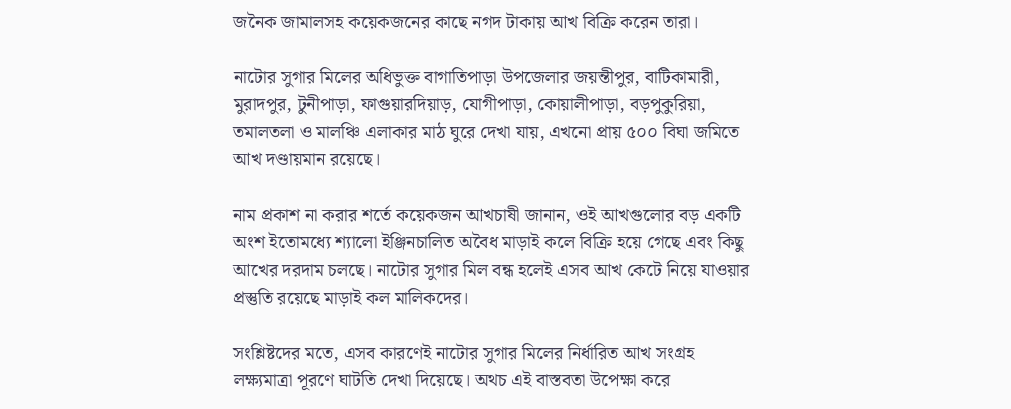জনৈক জামালসহ কয়েকজনের কাছে নগদ টাকায় আখ বিক্রি করেন তারা।

নাটোর সুগার মিলের অধিভুক্ত বাগাতিপাড়া উপজেলার জয়ন্তীপুর, বাটিকামারী, মুরাদপুর, টুনীপাড়া, ফাগুয়ারদিয়াড়, যোগীপাড়া, কোয়ালীপাড়া, বড়পুকুরিয়া, তমালতলা ও মালঞ্চি এলাকার মাঠ ঘুরে দেখা যায়, এখনো প্রায় ৫০০ বিঘা জমিতে আখ দণ্ডায়মান রয়েছে।

নাম প্রকাশ না করার শর্তে কয়েকজন আখচাষী জানান, ওই আখগুলোর বড় একটি অংশ ইতোমধ্যে শ্যালো ইঞ্জিনচালিত অবৈধ মাড়াই কলে বিক্রি হয়ে গেছে এবং কিছু আখের দরদাম চলছে। নাটোর সুগার মিল বন্ধ হলেই এসব আখ কেটে নিয়ে যাওয়ার প্রস্তুতি রয়েছে মাড়াই কল মালিকদের।

সংশ্লিষ্টদের মতে, এসব কারণেই নাটোর সুগার মিলের নির্ধারিত আখ সংগ্রহ লক্ষ্যমাত্রা পূরণে ঘাটতি দেখা দিয়েছে। অথচ এই বাস্তবতা উপেক্ষা করে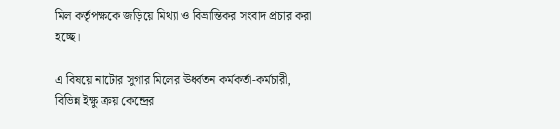মিল কর্তৃপক্ষকে জড়িয়ে মিথ্যা ও বিভ্রান্তিকর সংবাদ প্রচার করা হচ্ছে।

এ বিষয়ে নাটোর সুগার মিলের ঊর্ধ্বতন কর্মকর্তা-কর্মচারী, বিভিন্ন ইক্ষু ক্রয় কেন্দ্রের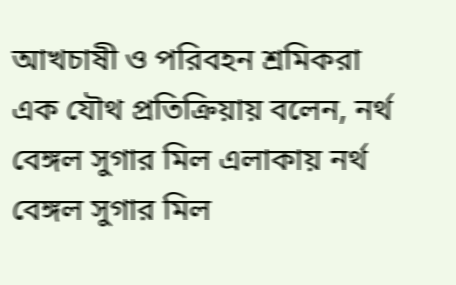আখচাষী ও পরিবহন শ্রমিকরা এক যৌথ প্রতিক্রিয়ায় বলেন, নর্থ বেঙ্গল সুগার মিল এলাকায় নর্থ বেঙ্গল সুগার মিল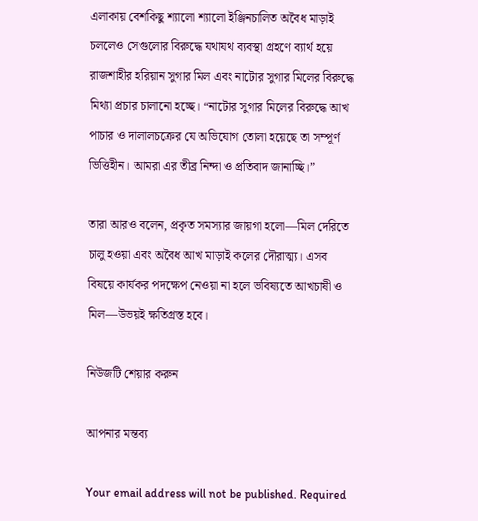এলাকায় বেশকিছু শ্যালো শ্যালো ইঞ্জিনচালিত অবৈধ মাড়াই চললেও সেগুলোর বিরুদ্ধে যথাযথ ব্যবস্থা গ্রহণে ব্যার্থ হয়ে রাজশাহীর হরিয়ান সুগার মিল এবং নাটোর সুগার মিলের বিরুদ্ধে মিথ্যা প্রচার চালানো হচ্ছে। “নাটোর সুগার মিলের বিরুদ্ধে আখ পাচার ও দালালচক্রের যে অভিযোগ তোলা হয়েছে তা সম্পূর্ণ ভিত্তিহীন। আমরা এর তীব্র নিন্দা ও প্রতিবাদ জানাচ্ছি।”

তারা আরও বলেন, প্রকৃত সমস্যার জায়গা হলো—মিল দেরিতে চালু হওয়া এবং অবৈধ আখ মাড়াই কলের দৌরাত্ম্য। এসব বিষয়ে কার্যকর পদক্ষেপ নেওয়া না হলে ভবিষ্যতে আখচাষী ও মিল—উভয়ই ক্ষতিগ্রস্ত হবে।

নিউজটি শেয়ার করুন

আপনার মন্তব্য

Your email address will not be published. Required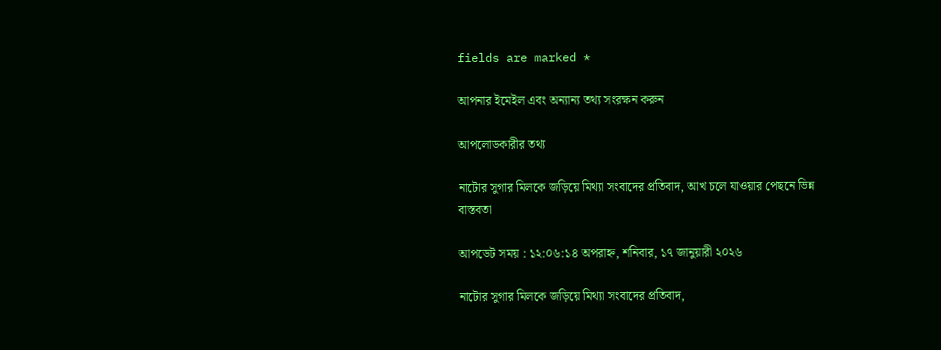fields are marked *

আপনার ইমেইল এবং অন্যান্য তথ্য সংরক্ষন করুন

আপলোডকারীর তথ্য

নাটোর সুগার মিলকে জড়িয়ে মিথ্যা সংবাদের প্রতিবাদ, আখ চলে যাওয়ার পেছনে ভিন্ন বাস্তবতা

আপডেট সময় : ১২:০৬:১৪ অপরাহ্ন, শনিবার, ১৭ জানুয়ারী ২০২৬

নাটোর সুগার মিলকে জড়িয়ে মিথ্যা সংবাদের প্রতিবাদ,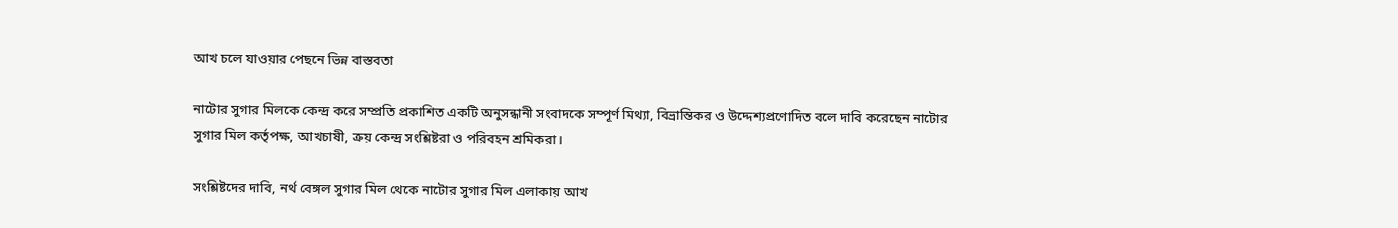আখ চলে যাওয়ার পেছনে ভিন্ন বাস্তবতা

নাটোর সুগার মিলকে কেন্দ্র করে সম্প্রতি প্রকাশিত একটি অনুসন্ধানী সংবাদকে সম্পূর্ণ মিথ্যা, বিভ্রান্তিকর ও উদ্দেশ্যপ্রণোদিত বলে দাবি করেছেন নাটোর সুগার মিল কর্তৃপক্ষ, আখচাষী, ক্রয় কেন্দ্র সংশ্লিষ্টরা ও পরিবহন শ্রমিকরা।

সংশ্লিষ্টদের দাবি, নর্থ বেঙ্গল সুগার মিল থেকে নাটোর সুগার মিল এলাকায় আখ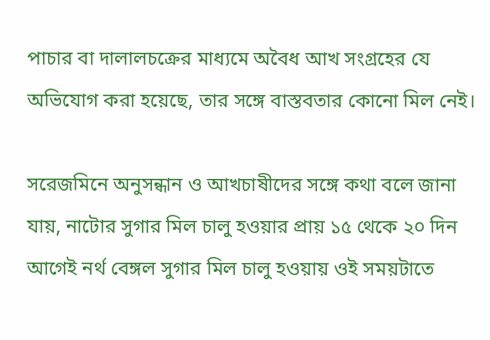পাচার বা দালালচক্রের মাধ্যমে অবৈধ আখ সংগ্রহের যে অভিযোগ করা হয়েছে, তার সঙ্গে বাস্তবতার কোনো মিল নেই।

সরেজমিনে অনুসন্ধান ও আখচাষীদের সঙ্গে কথা বলে জানা যায়, নাটোর সুগার মিল চালু হওয়ার প্রায় ১৫ থেকে ২০ দিন আগেই নর্থ বেঙ্গল সুগার মিল চালু হওয়ায় ওই সময়টাতে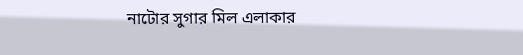নাটোর সুগার মিল এলাকার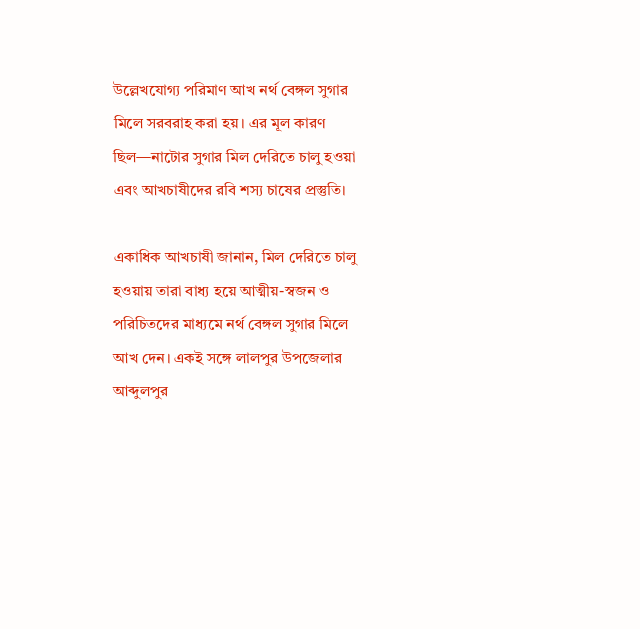উল্লেখযোগ্য পরিমাণ আখ নর্থ বেঙ্গল সুগার মিলে সরবরাহ করা হয়। এর মূল কারণ ছিল—নাটোর সুগার মিল দেরিতে চালু হওয়া এবং আখচাষীদের রবি শস্য চাষের প্রস্তুতি।

একাধিক আখচাষী জানান, মিল দেরিতে চালু হওয়ায় তারা বাধ্য হয়ে আত্মীয়-স্বজন ও পরিচিতদের মাধ্যমে নর্থ বেঙ্গল সুগার মিলে আখ দেন। একই সঙ্গে লালপুর উপজেলার আব্দুলপুর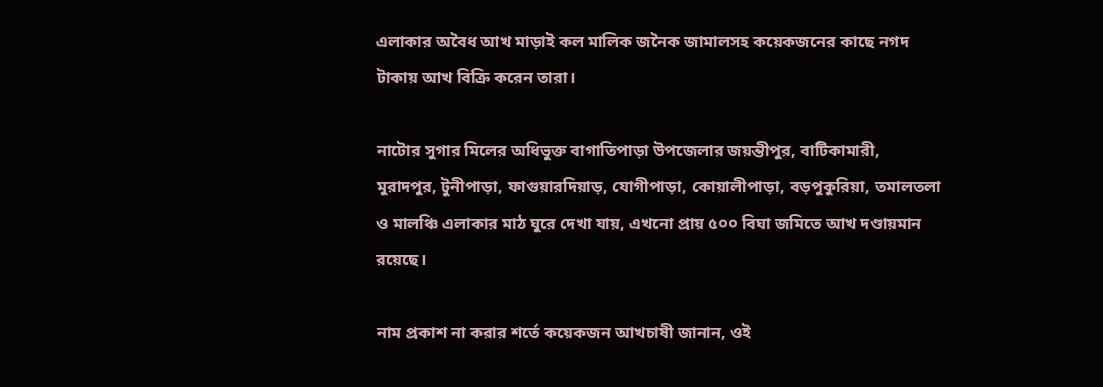এলাকার অবৈধ আখ মাড়াই কল মালিক জনৈক জামালসহ কয়েকজনের কাছে নগদ টাকায় আখ বিক্রি করেন তারা।

নাটোর সুগার মিলের অধিভুক্ত বাগাতিপাড়া উপজেলার জয়ন্তীপুর, বাটিকামারী, মুরাদপুর, টুনীপাড়া, ফাগুয়ারদিয়াড়, যোগীপাড়া, কোয়ালীপাড়া, বড়পুকুরিয়া, তমালতলা ও মালঞ্চি এলাকার মাঠ ঘুরে দেখা যায়, এখনো প্রায় ৫০০ বিঘা জমিতে আখ দণ্ডায়মান রয়েছে।

নাম প্রকাশ না করার শর্তে কয়েকজন আখচাষী জানান, ওই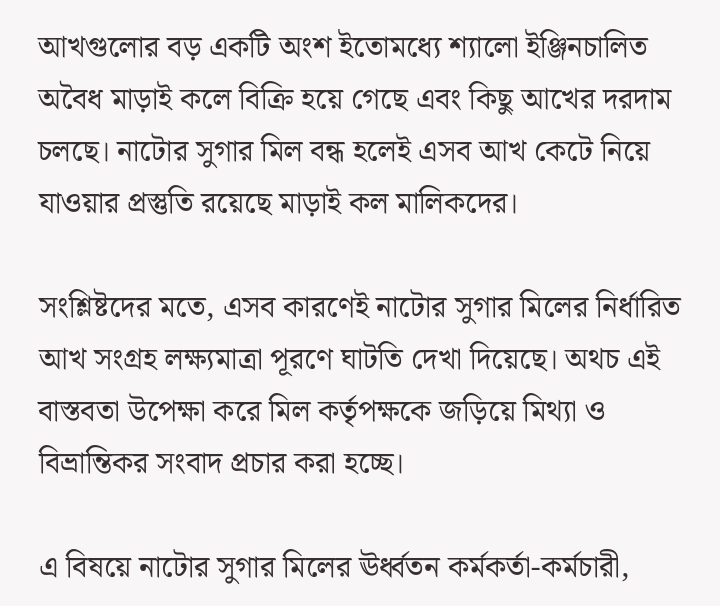আখগুলোর বড় একটি অংশ ইতোমধ্যে শ্যালো ইঞ্জিনচালিত অবৈধ মাড়াই কলে বিক্রি হয়ে গেছে এবং কিছু আখের দরদাম চলছে। নাটোর সুগার মিল বন্ধ হলেই এসব আখ কেটে নিয়ে যাওয়ার প্রস্তুতি রয়েছে মাড়াই কল মালিকদের।

সংশ্লিষ্টদের মতে, এসব কারণেই নাটোর সুগার মিলের নির্ধারিত আখ সংগ্রহ লক্ষ্যমাত্রা পূরণে ঘাটতি দেখা দিয়েছে। অথচ এই বাস্তবতা উপেক্ষা করে মিল কর্তৃপক্ষকে জড়িয়ে মিথ্যা ও বিভ্রান্তিকর সংবাদ প্রচার করা হচ্ছে।

এ বিষয়ে নাটোর সুগার মিলের ঊর্ধ্বতন কর্মকর্তা-কর্মচারী,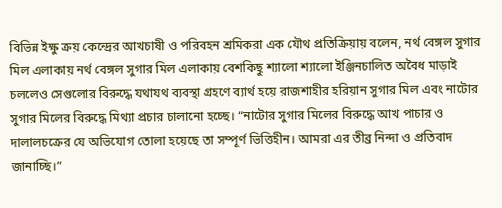বিভিন্ন ইক্ষু ক্রয় কেন্দ্রের আখচাষী ও পরিবহন শ্রমিকরা এক যৌথ প্রতিক্রিয়ায় বলেন, নর্থ বেঙ্গল সুগার মিল এলাকায় নর্থ বেঙ্গল সুগার মিল এলাকায় বেশকিছু শ্যালো শ্যালো ইঞ্জিনচালিত অবৈধ মাড়াই চললেও সেগুলোর বিরুদ্ধে যথাযথ ব্যবস্থা গ্রহণে ব্যার্থ হয়ে রাজশাহীর হরিয়ান সুগার মিল এবং নাটোর সুগার মিলের বিরুদ্ধে মিথ্যা প্রচার চালানো হচ্ছে। “নাটোর সুগার মিলের বিরুদ্ধে আখ পাচার ও দালালচক্রের যে অভিযোগ তোলা হয়েছে তা সম্পূর্ণ ভিত্তিহীন। আমরা এর তীব্র নিন্দা ও প্রতিবাদ জানাচ্ছি।”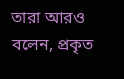তারা আরও বলেন, প্রকৃত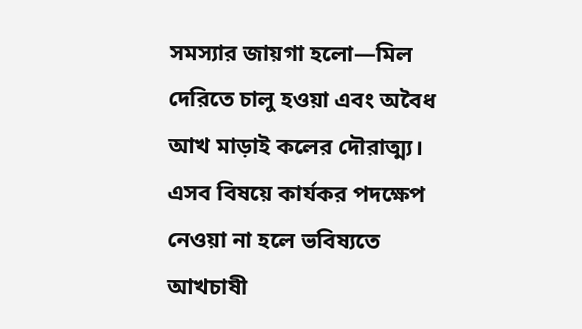সমস্যার জায়গা হলো—মিল দেরিতে চালু হওয়া এবং অবৈধ আখ মাড়াই কলের দৌরাত্ম্য। এসব বিষয়ে কার্যকর পদক্ষেপ নেওয়া না হলে ভবিষ্যতে আখচাষী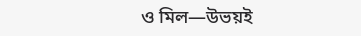ও মিল—উভয়ই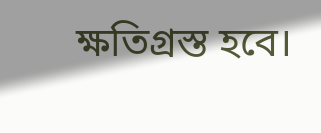ক্ষতিগ্রস্ত হবে।